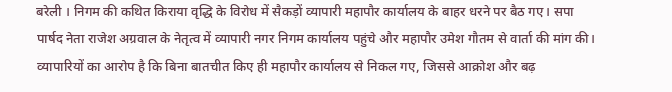बरेली । निगम की कथित किराया वृद्धि के विरोध में सैकड़ों व्यापारी महापौर कार्यालय के बाहर धरने पर बैठ गए। सपा पार्षद नेता राजेश अग्रवाल के नेतृत्व में व्यापारी नगर निगम कार्यालय पहुंचे और महापौर उमेश गौतम से वार्ता की मांग की। व्यापारियों का आरोप है कि बिना बातचीत किए ही महापौर कार्यालय से निकल गए, जिससे आक्रोश और बढ़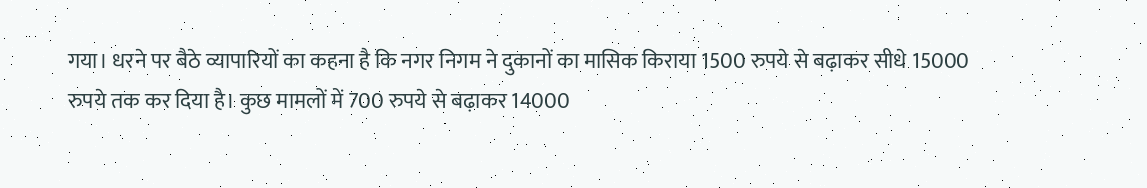गया। धरने पर बैठे व्यापारियों का कहना है कि नगर निगम ने दुकानों का मासिक किराया 1500 रुपये से बढ़ाकर सीधे 15000 रुपये तक कर दिया है। कुछ मामलों में 700 रुपये से बढ़ाकर 14000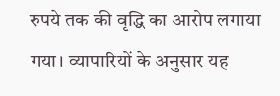रुपये तक की वृद्धि का आरोप लगाया गया। व्यापारियों के अनुसार यह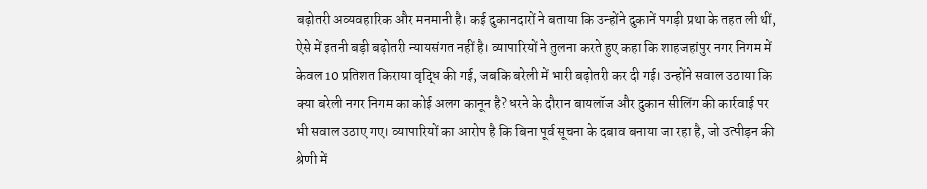बढ़ोतरी अव्यवहारिक और मनमानी है। कई दुकानदारों ने बताया कि उन्होंने दुकानें पगड़ी प्रथा के तहत ली थीं, ऐसे में इतनी बड़ी बढ़ोतरी न्यायसंगत नहीं है। व्यापारियों ने तुलना करते हुए कहा कि शाहजहांपुर नगर निगम में केवल 10 प्रतिशत किराया वृद्धि की गई, जबकि बरेली में भारी बढ़ोतरी कर दी गई। उन्होंने सवाल उठाया कि क्या बरेली नगर निगम का कोई अलग कानून है? धरने के दौरान बायलॉज और दुकान सीलिंग की कार्रवाई पर भी सवाल उठाए गए। व्यापारियों का आरोप है कि बिना पूर्व सूचना के दबाव बनाया जा रहा है, जो उत्पीड़न की श्रेणी में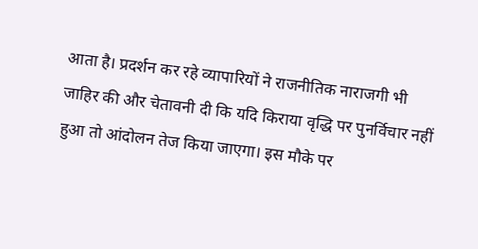आता है। प्रदर्शन कर रहे व्यापारियों ने राजनीतिक नाराजगी भी जाहिर की और चेतावनी दी कि यदि किराया वृद्धि पर पुनर्विचार नहीं हुआ तो आंदोलन तेज किया जाएगा। इस मौके पर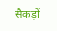सैकड़ों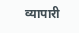व्यापारी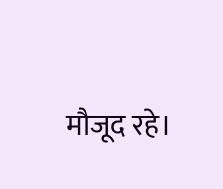मौजूद रहे।